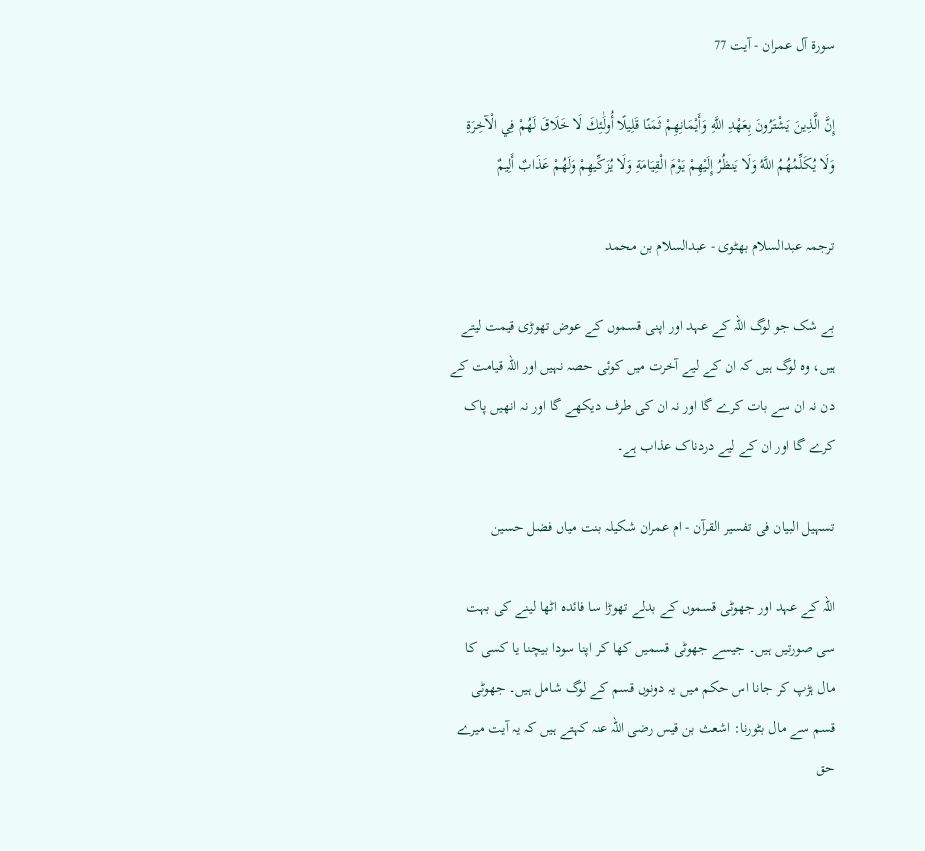سورة آل عمران - آیت 77

إِنَّ الَّذِينَ يَشْتَرُونَ بِعَهْدِ اللَّهِ وَأَيْمَانِهِمْ ثَمَنًا قَلِيلًا أُولَٰئِكَ لَا خَلَاقَ لَهُمْ فِي الْآخِرَةِ وَلَا يُكَلِّمُهُمُ اللَّهُ وَلَا يَنظُرُ إِلَيْهِمْ يَوْمَ الْقِيَامَةِ وَلَا يُزَكِّيهِمْ وَلَهُمْ عَذَابٌ أَلِيمٌ

ترجمہ عبدالسلام بھٹوی - عبدالسلام بن محمد

بے شک جو لوگ اللہ کے عہد اور اپنی قسموں کے عوض تھوڑی قیمت لیتے ہیں، وہ لوگ ہیں کہ ان کے لیے آخرت میں کوئی حصہ نہیں اور اللہ قیامت کے دن نہ ان سے بات کرے گا اور نہ ان کی طرف دیکھے گا اور نہ انھیں پاک کرے گا اور ان کے لیے دردناک عذاب ہے۔

تسہیل البیان فی تفسیر القرآن - ام عمران شکیلہ بنت میاں فضل حسین

اللہ کے عہد اور جھوٹی قسموں کے بدلے تھوڑا سا فائدہ اٹھا لینے کی بہت سی صورتیں ہیں۔ جیسے جھوٹی قسمیں کھا کر اپنا سودا بیچنا یا کسی کا مال ہڑپ کر جانا اس حكم میں یہ دونوں قسم كے لوگ شامل ہیں۔ جھوٹی قسم سے مال بٹورنا: اشعث بن قیس رضی اللہ عنہ کہتے ہیں کہ یہ آیت میرے حق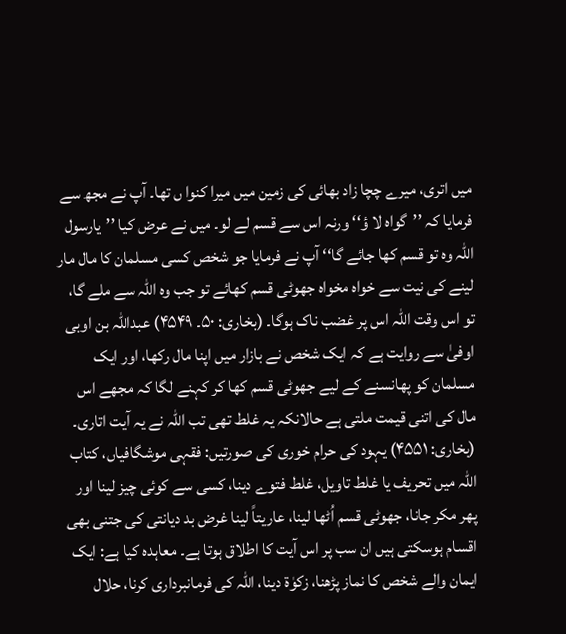میں اتری، میرے چچا زاد بھائی کی زمین میں میرا کنوا ں تھا۔ آپ نے مجھ سے فرمایا کہ ’’گواہ لا ؤ‘‘ ورنہ اس سے قسم لے لو۔ میں نے عرض کیا ’’یارسول اللہ وہ تو قسم کھا جائے گا‘‘ آپ نے فرمایا جو شخص کسی مسلمان کا مال مار لینے کی نیت سے خواہ مخواہ جھوٹی قسم کھائے تو جب وہ اللہ سے ملے گا، تو اس وقت اللہ اس پر غضب ناک ہوگا۔ (بخاری: ۵۰۔ ۴۵۴۹) عبداللہ بن اوبی اوفیٰ سے روایت ہے کہ ایک شخص نے بازار میں اپنا مال رکھا، اور ایک مسلمان کو پھانسنے کے لیے جھوٹی قسم کھا کر کہنے لگا کہ مجھے اس مال کی اتنی قیمت ملتی ہے حالانکہ یہ غلط تھی تب اللہ نے یہ آیت اتاری۔ (بخاری: ۴۵۵۱) یہود کی حرام خوری کی صورتیں: فقہی موشگافیاں، کتاب اللہ میں تحریف یا غلط تاویل، غلط فتوے دینا، کسی سے کوئی چیز لینا اور پھر مکر جانا، جھوٹی قسم اُٹھا لینا، عاریتاً لینا غرض بد دیانتی کی جتنی بھی اقسام ہوسکتی ہیں ان سب پر اس آیت کا اطلاق ہوتا ہے۔ معاہدہ کیا ہے: ایک ایمان والے شخص کا نماز پڑھنا، زکوٰۃ دینا، اللہ کی فرمانبرداری كرنا، حلال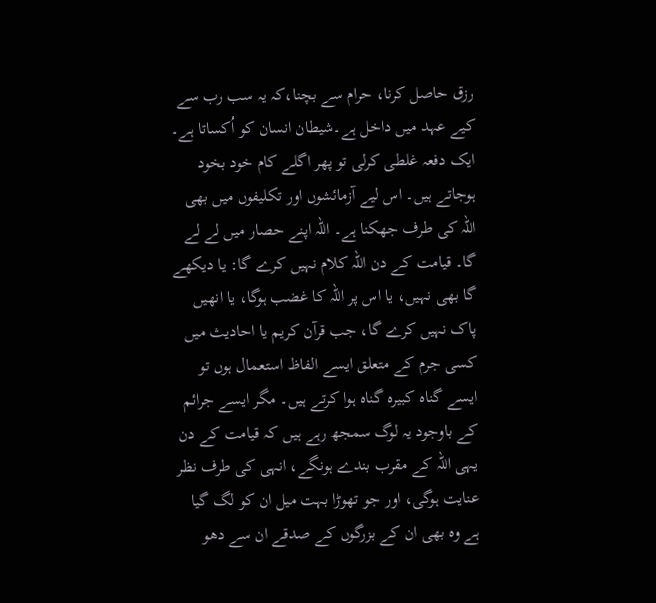رزق حاصل کرنا، حرام سے بچنا،كہ یہ سب رب سے كیے عہد میں داخل ہے۔شیطان انسان کو اُکساتا ہے۔ ایک دفعہ غلطی کرلی تو پھر اگلے کام خود بخود ہوجاتے ہیں۔ اس لیے آزمائشوں اور تکلیفوں میں بھی اللہ کی طرف جھکنا ہے۔ اللہ اپنے حصار میں لے لے گا۔ قیامت کے دن اللہ کلام نہیں کرے گا: یا دیکھے گا بھی نہیں، یا اس پر اللہ کا غضب ہوگا، یا انھیں پاک نہیں کرے گا، جب قرآن کریم یا احادیث میں کسی جرم کے متعلق ایسے الفاظ استعمال ہوں تو ایسے گناہ کبیرہ گناہ ہوا کرتے ہیں۔ مگر ایسے جرائم کے باوجود یہ لوگ سمجھ رہے ہیں کہ قیامت کے دن یہی اللہ کے مقرب بندے ہونگے، انہی کی طرف نظر عنایت ہوگی، اور جو تھوڑا بہت میل ان کو لگ گیا ہے وہ بھی ان کے بزرگوں کے صدقے ان سے دھو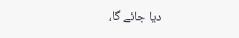دیا جائے گا،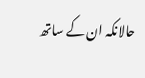حالانکہ ان کے ساتھ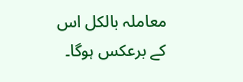معاملہ بالکل اس کے برعکس ہوگا۔